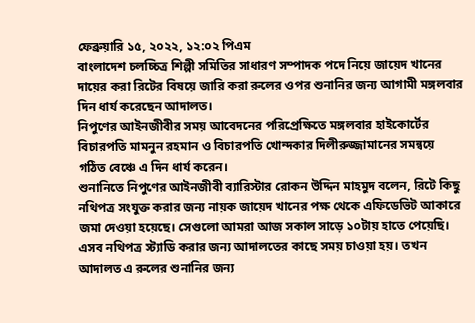ফেব্রুয়ারি ১৫, ২০২২, ১২:০২ পিএম
বাংলাদেশ চলচ্চিত্র শিল্পী সমিতির সাধারণ সম্পাদক পদে নিয়ে জায়েদ খানের দায়ের করা রিটের বিষয়ে জারি করা রুলের ওপর শুনানির জন্য আগামী মঙ্গলবার দিন ধার্য করেছেন আদালত।
নিপুণের আইনজীবীর সময় আবেদনের পরিপ্রেক্ষিতে মঙ্গলবার হাইকোর্টের বিচারপতি মামনুন রহমান ও বিচারপতি খোন্দকার দিলীরুজ্জামানের সমন্বয়ে গঠিত বেঞ্চে এ দিন ধার্য করেন।
শুনানিতে নিপুণের আইনজীবী ব্যারিস্টার রোকন উদ্দিন মাহমুদ বলেন, রিটে কিছু নথিপত্র সংযুক্ত করার জন্য নায়ক জায়েদ খানের পক্ষ থেকে এফিডেভিট আকারে জমা দেওয়া হয়েছে। সেগুলো আমরা আজ সকাল সাড়ে ১০টায় হাতে পেয়েছি। এসব নথিপত্র স্ট্যাডি করার জন্য আদালতের কাছে সময় চাওয়া হয়। তখন আদালত এ রুলের শুনানির জন্য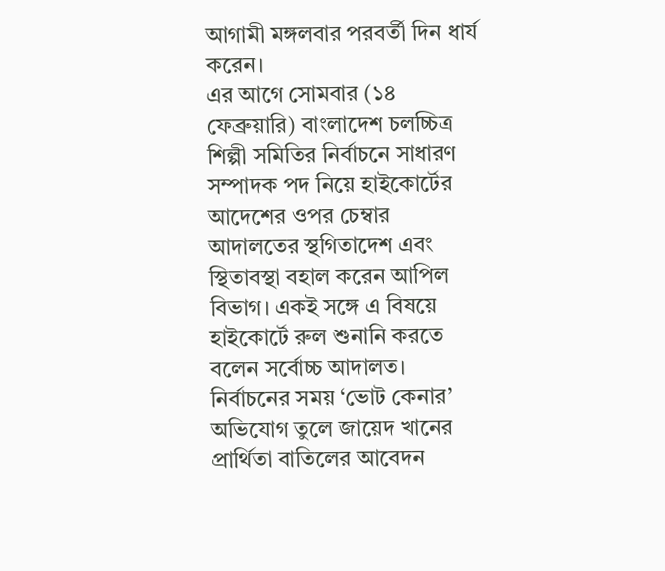আগামী মঙ্গলবার পরবর্তী দিন ধার্য করেন।
এর আগে সোমবার (১৪ ফেব্রুয়ারি) বাংলাদেশ চলচ্চিত্র শিল্পী সমিতির নির্বাচনে সাধারণ সম্পাদক পদ নিয়ে হাইকোর্টের আদেশের ওপর চেম্বার আদালতের স্থগিতাদেশ এবং স্থিতাবস্থা বহাল করেন আপিল বিভাগ। একই সঙ্গে এ বিষয়ে হাইকোর্টে রুল শুনানি করতে বলেন সর্বোচ্চ আদালত।
নির্বাচনের সময় ‘ভোট কেনার’ অভিযোগ তুলে জায়েদ খানের প্রার্থিতা বাতিলের আবেদন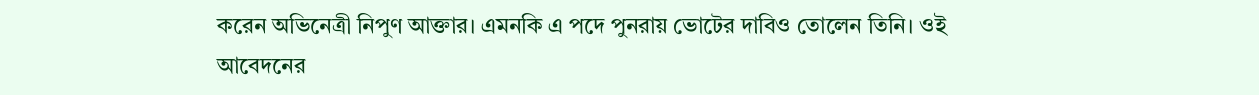করেন অভিনেত্রী নিপুণ আক্তার। এমনকি এ পদে পুনরায় ভোটের দাবিও তোলেন তিনি। ওই আবেদনের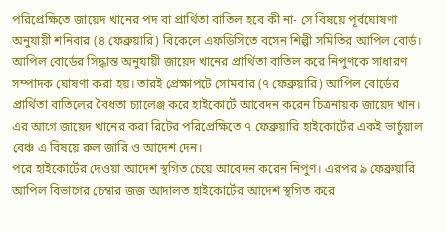পরিপ্রেক্ষিতে জায়েদ খানের পদ বা প্রার্থিতা বাতিল হবে কী না- সে বিষয়ে পূর্বঘোষণা অনুযায়ী শনিবার (৪ ফেব্রুয়ারি) বিকেলে এফডিসিতে বসেন শিল্পী সমিতির আপিল বোর্ড। আপিল বোর্ডের সিদ্ধান্ত অনুযায়ী জায়েদ খানের প্রার্থিতা বাতিল করে নিপুণকে সাধারণ সম্পাদক ঘোষণা করা হয়। তারই প্রেক্ষাপটে সোমবার (৭ ফেব্রুয়ারি) আপিল বোর্ডের প্রার্থিতা বাতিলের বৈধতা চ্যালেঞ্জ করে হাইকোর্টে আবেদন করেন চিত্রনায়ক জায়েদ খান। এর আগে জায়েদ খানের করা রিটের পরিপ্রেক্ষিতে ৭ ফেব্রুয়ারি হাইকোর্টের একই ভার্চুয়াল বেঞ্চ এ বিষয়ে রুল জারি ও আদেশ দেন।
পরে হাইকোর্টের দেওয়া আদেশ স্থগিত চেয়ে আবেদন করেন নিপুণ। এরপর ৯ ফেব্রুয়ারি আপিল বিভাগের চেম্বার জজ আদালত হাইকোর্টের আদেশ স্থগিত করে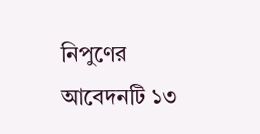নিপুণের আবেদনটি ১৩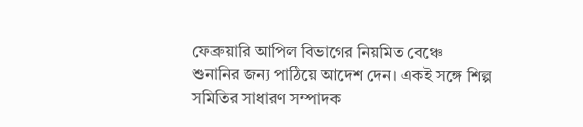ফেব্রুয়ারি আপিল বিভাগের নিয়মিত বেঞ্চে শুনানির জন্য পাঠিয়ে আদেশ দেন। একই সঙ্গে শিল্প সমিতির সাধারণ সম্পাদক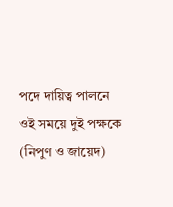পদে দায়িত্ব পালনে ওই সময়ে দুই পক্ষকে (নিপুণ ও জায়েদ)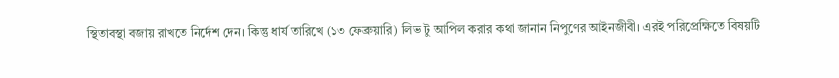স্থিতাবস্থা বজায় রাখতে নির্দেশ দেন। কিন্তু ধার্য তারিখে (১৩ ফেব্রুয়ারি) লিভ টু আপিল করার কথা জানান নিপুণের আইনজীবী। এরই পরিপ্রেক্ষিতে বিষয়টি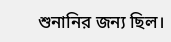শুনানির জন্য ছিল।